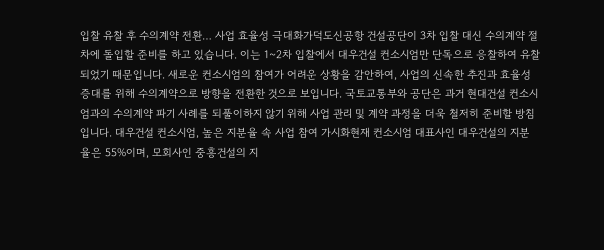입찰 유찰 후 수의계약 전환… 사업 효율성 극대화가덕도신공항 건설공단이 3차 입찰 대신 수의계약 절차에 돌입할 준비를 하고 있습니다. 이는 1~2차 입찰에서 대우건설 컨소시엄만 단독으로 응찰하여 유찰되었기 때문입니다. 새로운 컨소시엄의 참여가 어려운 상황을 감안하여, 사업의 신속한 추진과 효율성 증대를 위해 수의계약으로 방향을 전환한 것으로 보입니다. 국토교통부와 공단은 과거 현대건설 컨소시엄과의 수의계약 파기 사례를 되풀이하지 않기 위해 사업 관리 및 계약 과정을 더욱 철저히 준비할 방침입니다. 대우건설 컨소시엄, 높은 지분율 속 사업 참여 가시화현재 컨소시엄 대표사인 대우건설의 지분율은 55%이며, 모회사인 중흥건설의 지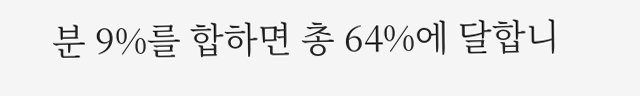분 9%를 합하면 총 64%에 달합니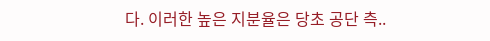다. 이러한 높은 지분율은 당초 공단 측..